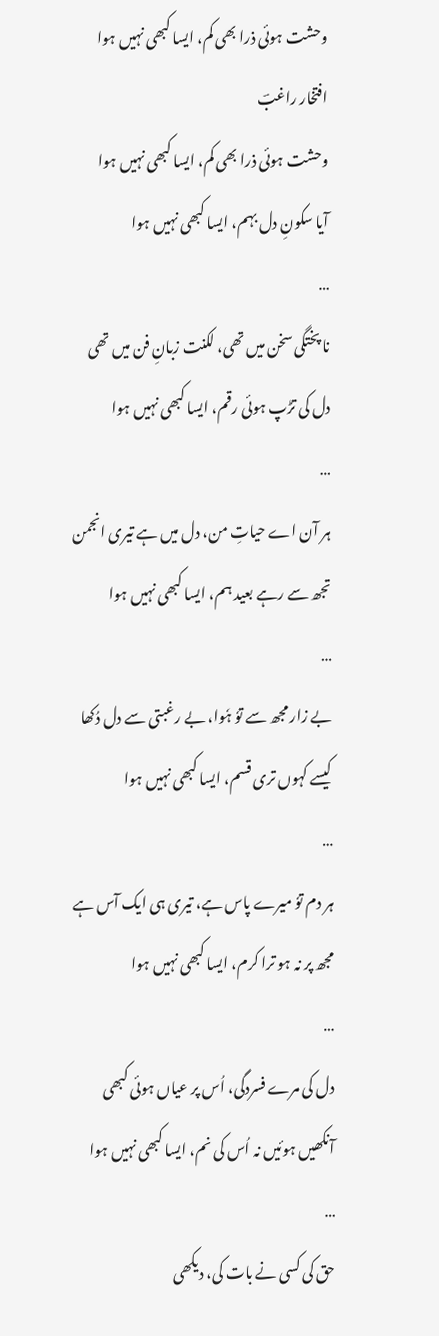وحشت ہوئی ذرا بھی کم، ایسا کبھی نہیں ہوا
افتخار راغبؔ
وحشت ہوئی ذرا بھی کم، ایسا کبھی نہیں ہوا
آیا سکونِ دل بہم، ایسا کبھی نہیں ہوا
…
نا پختگی سخن میں تھی، لکنت زبانِ فن میں تھی
دل کی تڑپ ہوئی رقم، ایسا کبھی نہیں ہوا
…
ہر آن اے حیاتِ من، دل میں ہے تیری انجمن
تجھ سے رہے بعید ہم، ایسا کبھی نہیں ہوا
…
بے زار مجھ سے توٗ ہٗوا، بے رغبتی سے دل دُکھا
کیسے کہوں تری قسم، ایسا کبھی نہیں ہوا
…
ہر دم توٗ میرے پاس ہے، تیری ہی ایک آس ہے
مجھ پر نہ ہو ترا کرم، ایسا کبھی نہیں ہوا
…
دل کی مرے فسردگی، اُس پر عیاں ہوئی کبھی
آنکھیں ہوئیں نہ اُس کی نم، ایسا کبھی نہیں ہوا
…
حق کی کسی نے بات کی، دیکھی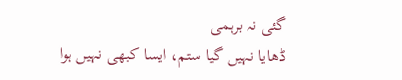گئی نہ برہمی
ڈھایا نہیں گیا ستم، ایسا کبھی نہیں ہوا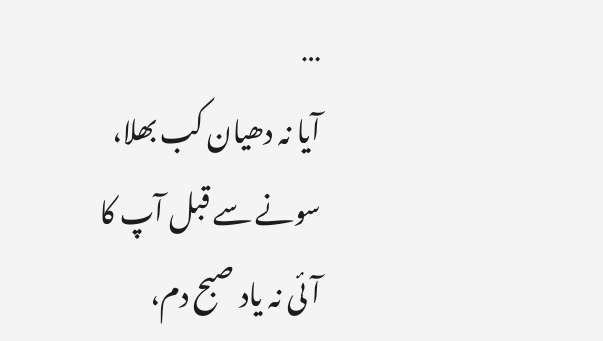…
آیا نہ دھیان کب بھلا، سونے سے قبل آپ کا
آئی نہ یاد صبح دم،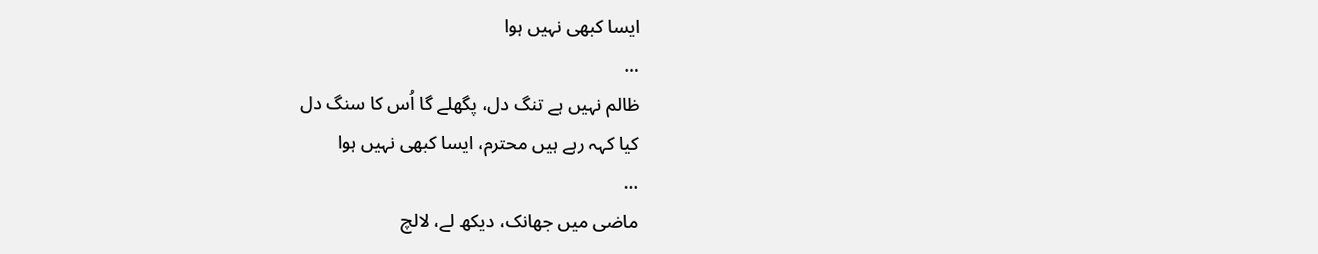ایسا کبھی نہیں ہوا
…
ظالم نہیں ہے تنگ دل، پگھلے گا اُس کا سنگ دل
کیا کہہ رہے ہیں محترم، ایسا کبھی نہیں ہوا
…
ماضی میں جھانک، دیکھ لے، لالچ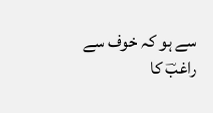سے ہو کہ خوف سے
راغبؔ کا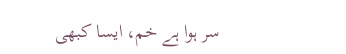سر ہوا ہے خم، ایسا کبھی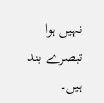نہیں ہوا
تبصرے بند ہیں۔